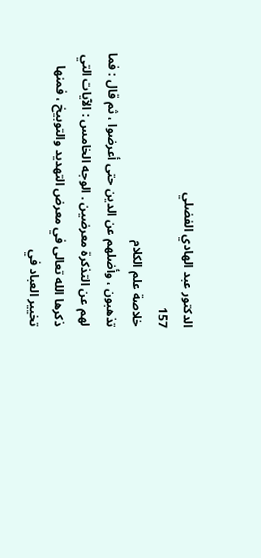الدكتور عبد الهادي الفضلي
157
خلاصة علم الكلام
تذهبون ، وأضلهم عن الدين حتى أعرضوا ، ثم قال : فما لهم عن التذكرة معرضين . الوجه الخامس : الآيات التي ذكرها الله تعالى في معرض التهديد والتوبيخ ، فمنها تخيير العباد في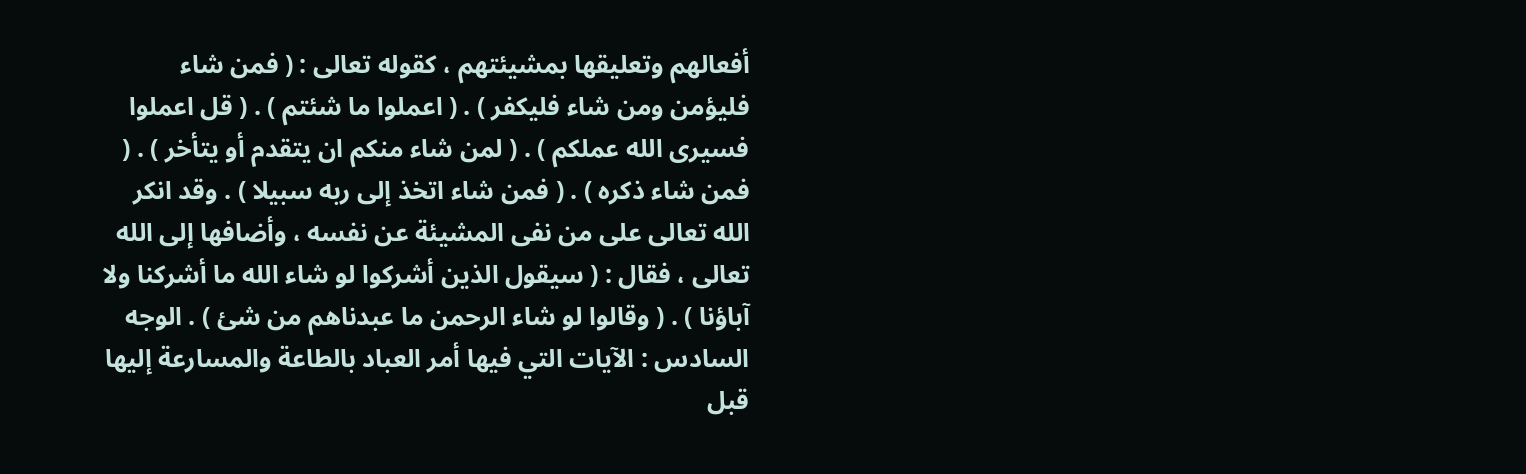أفعالهم وتعليقها بمشيئتهم ، كقوله تعالى : ( فمن شاء فليؤمن ومن شاء فليكفر ) . ( اعملوا ما شئتم ) . ( قل اعملوا فسيرى الله عملكم ) . ( لمن شاء منكم ان يتقدم أو يتأخر ) . ( فمن شاء ذكره ) . ( فمن شاء اتخذ إلى ربه سبيلا ) . وقد انكر الله تعالى على من نفى المشيئة عن نفسه ، وأضافها إلى الله تعالى ، فقال : ( سيقول الذين أشركوا لو شاء الله ما أشركنا ولا آباؤنا ) . ( وقالوا لو شاء الرحمن ما عبدناهم من شئ ) . الوجه السادس : الآيات التي فيها أمر العباد بالطاعة والمسارعة إليها قبل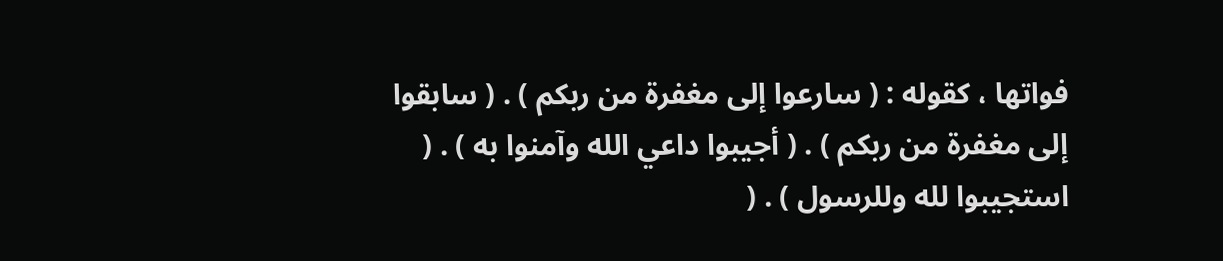فواتها ، كقوله : ( سارعوا إلى مغفرة من ربكم ) . ( سابقوا إلى مغفرة من ربكم ) . ( أجيبوا داعي الله وآمنوا به ) . ( استجيبوا لله وللرسول ) . (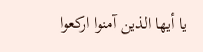يا أيها الذين آمنوا اركعوا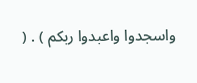واسجدوا واعبدوا ربكم ) . (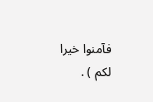فآمنوا خيرا لكم ) .